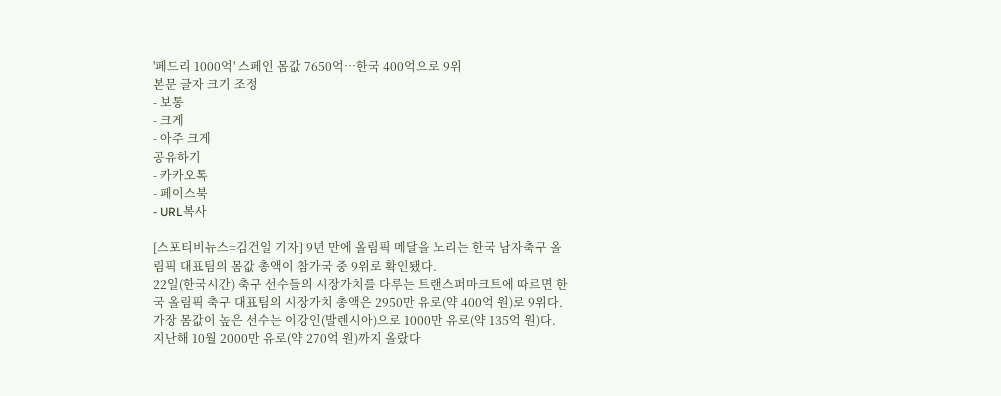'페드리 1000억' 스페인 몸값 7650억…한국 400억으로 9위
본문 글자 크기 조정
- 보통
- 크게
- 아주 크게
공유하기
- 카카오톡
- 페이스북
- URL복사

[스포티비뉴스=김건일 기자] 9년 만에 올림픽 메달을 노리는 한국 남자축구 올림픽 대표팀의 몸값 총액이 참가국 중 9위로 확인됐다.
22일(한국시간) 축구 선수들의 시장가치를 다루는 트랜스퍼마크트에 따르면 한국 올림픽 축구 대표팀의 시장가치 총액은 2950만 유로(약 400억 원)로 9위다.
가장 몸값이 높은 선수는 이강인(발렌시아)으로 1000만 유로(약 135억 원)다. 지난해 10월 2000만 유로(약 270억 원)까지 올랐다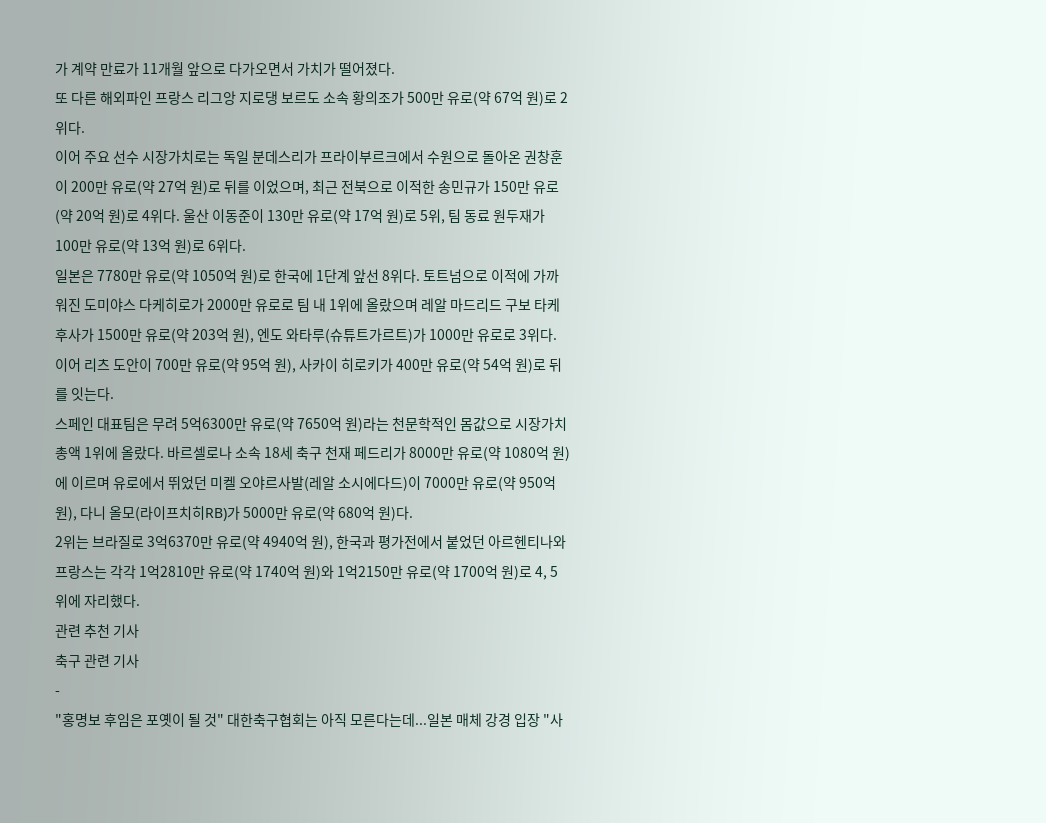가 계약 만료가 11개월 앞으로 다가오면서 가치가 떨어졌다.
또 다른 해외파인 프랑스 리그앙 지로댕 보르도 소속 황의조가 500만 유로(약 67억 원)로 2위다.
이어 주요 선수 시장가치로는 독일 분데스리가 프라이부르크에서 수원으로 돌아온 권창훈이 200만 유로(약 27억 원)로 뒤를 이었으며, 최근 전북으로 이적한 송민규가 150만 유로(약 20억 원)로 4위다. 울산 이동준이 130만 유로(약 17억 원)로 5위, 팀 동료 원두재가 100만 유로(약 13억 원)로 6위다.
일본은 7780만 유로(약 1050억 원)로 한국에 1단계 앞선 8위다. 토트넘으로 이적에 가까워진 도미야스 다케히로가 2000만 유로로 팀 내 1위에 올랐으며 레알 마드리드 구보 타케후사가 1500만 유로(약 203억 원), 엔도 와타루(슈튜트가르트)가 1000만 유로로 3위다. 이어 리츠 도안이 700만 유로(약 95억 원), 사카이 히로키가 400만 유로(약 54억 원)로 뒤를 잇는다.
스페인 대표팀은 무려 5억6300만 유로(약 7650억 원)라는 천문학적인 몸값으로 시장가치 총액 1위에 올랐다. 바르셀로나 소속 18세 축구 천재 페드리가 8000만 유로(약 1080억 원)에 이르며 유로에서 뛰었던 미켈 오야르사발(레알 소시에다드)이 7000만 유로(약 950억 원), 다니 올모(라이프치히RB)가 5000만 유로(약 680억 원)다.
2위는 브라질로 3억6370만 유로(약 4940억 원), 한국과 평가전에서 붙었던 아르헨티나와 프랑스는 각각 1억2810만 유로(약 1740억 원)와 1억2150만 유로(약 1700억 원)로 4, 5위에 자리했다.
관련 추천 기사
축구 관련 기사
-
"홍명보 후임은 포옛이 될 것" 대한축구협회는 아직 모른다는데...일본 매체 강경 입장 "사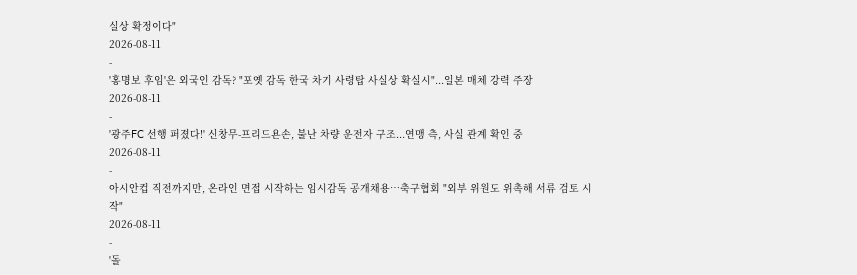실상 확정이다"
2026-08-11
-
'홍명보 후임'은 외국인 감독? "포옛 감독 한국 차기 사령탑 사실상 확실시"...일본 매체 강력 주장
2026-08-11
-
'광주FC 선행 퍼졌다!' 신창무-프리드욘손, 불난 차량 운전자 구조...연맹 측, 사실 관계 확인 중
2026-08-11
-
아시안컵 직전까지만, 온라인 면접 시작하는 임시감독 공개채용…축구협회 "외부 위원도 위촉해 서류 검토 시작"
2026-08-11
-
'돌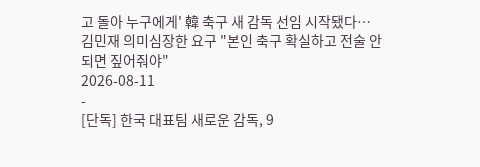고 돌아 누구에게' 韓 축구 새 감독 선임 시작됐다…김민재 의미심장한 요구 "본인 축구 확실하고 전술 안 되면 짚어줘야"
2026-08-11
-
[단독] 한국 대표팀 새로운 감독, 9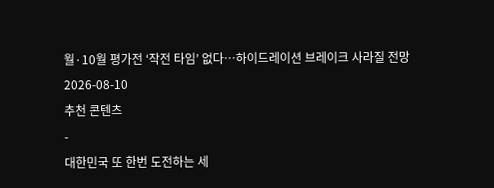월·10월 평가전 ‘작전 타임’ 없다…하이드레이션 브레이크 사라질 전망
2026-08-10
추천 콘텐츠
-
대한민국 또 한번 도전하는 세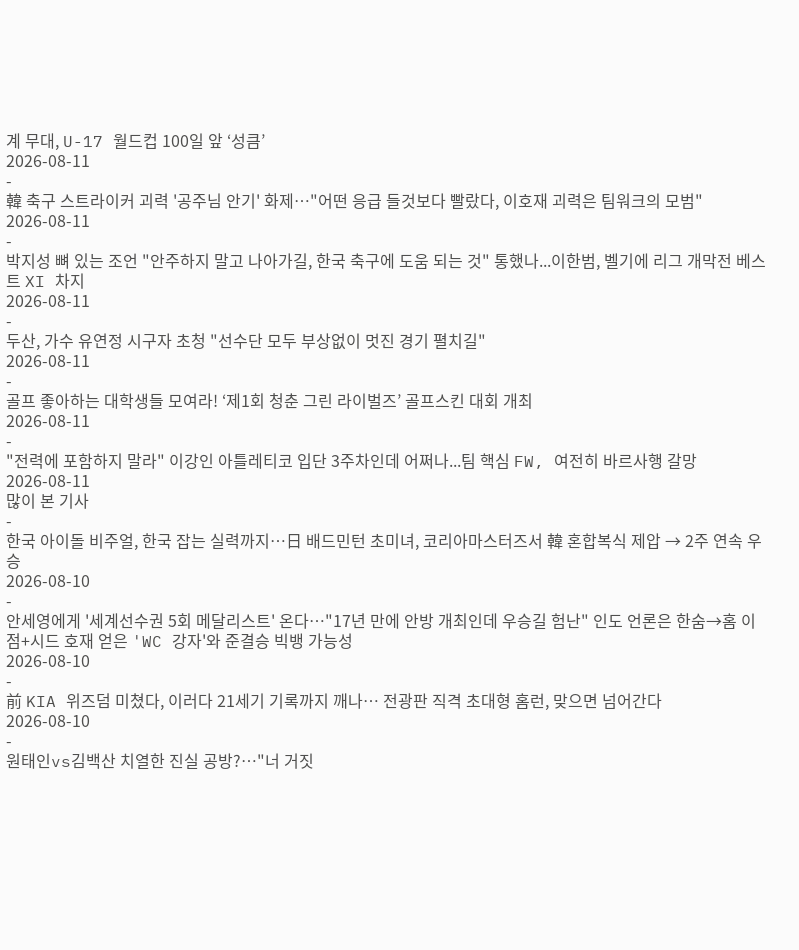계 무대, U-17 월드컵 100일 앞 ‘성큼’
2026-08-11
-
韓 축구 스트라이커 괴력 '공주님 안기' 화제…"어떤 응급 들것보다 빨랐다, 이호재 괴력은 팀워크의 모범"
2026-08-11
-
박지성 뼈 있는 조언 "안주하지 말고 나아가길, 한국 축구에 도움 되는 것" 통했나...이한범, 벨기에 리그 개막전 베스트 XI 차지
2026-08-11
-
두산, 가수 유연정 시구자 초청 "선수단 모두 부상없이 멋진 경기 펼치길"
2026-08-11
-
골프 좋아하는 대학생들 모여라! ‘제1회 청춘 그린 라이벌즈’ 골프스킨 대회 개최
2026-08-11
-
"전력에 포함하지 말라" 이강인 아틀레티코 입단 3주차인데 어쩌나...팀 핵심 FW, 여전히 바르사행 갈망
2026-08-11
많이 본 기사
-
한국 아이돌 비주얼, 한국 잡는 실력까지…日 배드민턴 초미녀, 코리아마스터즈서 韓 혼합복식 제압 → 2주 연속 우승
2026-08-10
-
안세영에게 '세계선수권 5회 메달리스트' 온다…"17년 만에 안방 개최인데 우승길 험난" 인도 언론은 한숨→홈 이점+시드 호재 얻은 'WC 강자'와 준결승 빅뱅 가능성
2026-08-10
-
前 KIA 위즈덤 미쳤다, 이러다 21세기 기록까지 깨나… 전광판 직격 초대형 홈런, 맞으면 넘어간다
2026-08-10
-
원태인vs김백산 치열한 진실 공방?…"너 거짓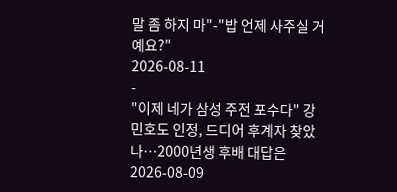말 좀 하지 마"-"밥 언제 사주실 거예요?"
2026-08-11
-
"이제 네가 삼성 주전 포수다" 강민호도 인정, 드디어 후계자 찾았나…2000년생 후배 대답은
2026-08-09